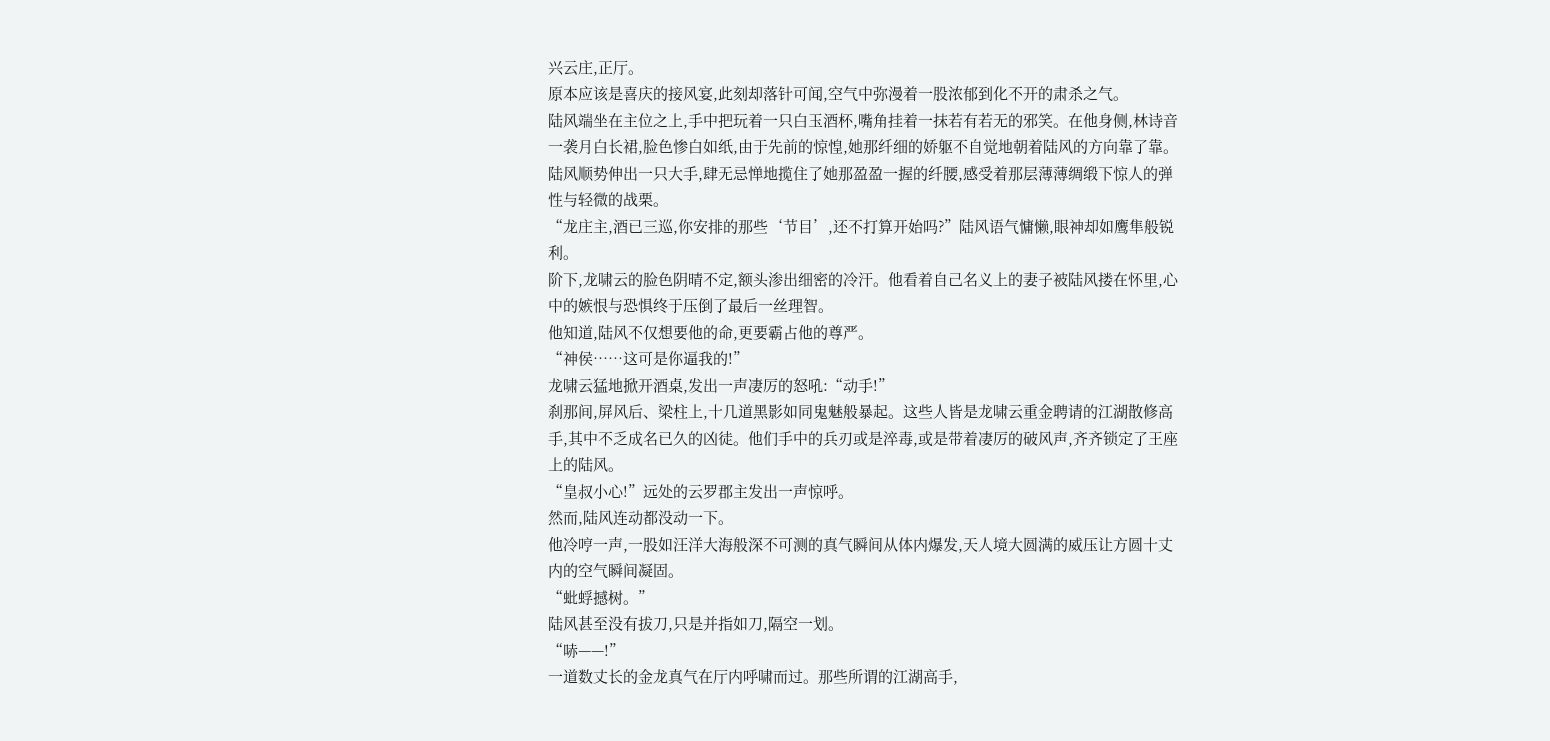兴云庄,正厅。
原本应该是喜庆的接风宴,此刻却落针可闻,空气中弥漫着一股浓郁到化不开的肃杀之气。
陆风端坐在主位之上,手中把玩着一只白玉酒杯,嘴角挂着一抹若有若无的邪笑。在他身侧,林诗音一袭月白长裙,脸色惨白如纸,由于先前的惊惶,她那纤细的娇躯不自觉地朝着陆风的方向靠了靠。陆风顺势伸出一只大手,肆无忌惮地揽住了她那盈盈一握的纤腰,感受着那层薄薄绸缎下惊人的弹性与轻微的战栗。
“龙庄主,酒已三巡,你安排的那些‘节目’,还不打算开始吗?”陆风语气慵懒,眼神却如鹰隼般锐利。
阶下,龙啸云的脸色阴晴不定,额头渗出细密的冷汗。他看着自己名义上的妻子被陆风搂在怀里,心中的嫉恨与恐惧终于压倒了最后一丝理智。
他知道,陆风不仅想要他的命,更要霸占他的尊严。
“神侯……这可是你逼我的!”
龙啸云猛地掀开酒桌,发出一声凄厉的怒吼:“动手!”
刹那间,屏风后、梁柱上,十几道黑影如同鬼魅般暴起。这些人皆是龙啸云重金聘请的江湖散修高手,其中不乏成名已久的凶徒。他们手中的兵刃或是淬毒,或是带着凄厉的破风声,齐齐锁定了王座上的陆风。
“皇叔小心!”远处的云罗郡主发出一声惊呼。
然而,陆风连动都没动一下。
他冷哼一声,一股如汪洋大海般深不可测的真气瞬间从体内爆发,天人境大圆满的威压让方圆十丈内的空气瞬间凝固。
“蚍蜉撼树。”
陆风甚至没有拔刀,只是并指如刀,隔空一划。
“哧——!”
一道数丈长的金龙真气在厅内呼啸而过。那些所谓的江湖高手,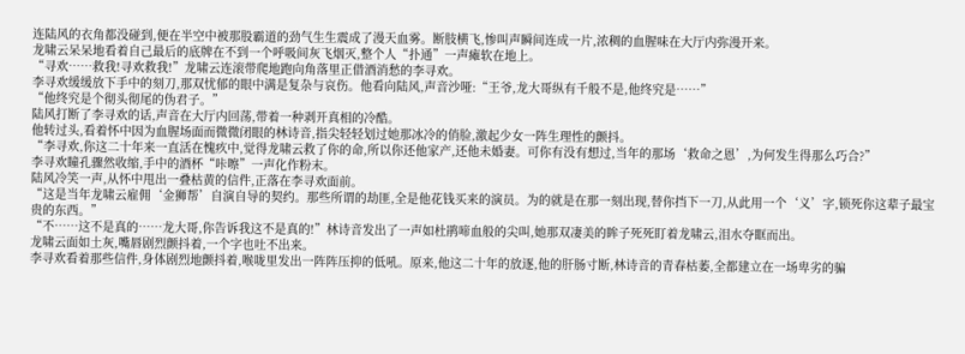连陆风的衣角都没碰到,便在半空中被那股霸道的劲气生生震成了漫天血雾。断肢横飞,惨叫声瞬间连成一片,浓稠的血腥味在大厅内弥漫开来。
龙啸云呆呆地看着自己最后的底牌在不到一个呼吸间灰飞烟灭,整个人“扑通”一声瘫软在地上。
“寻欢……救我!寻欢救我!”龙啸云连滚带爬地跑向角落里正借酒消愁的李寻欢。
李寻欢缓缓放下手中的刻刀,那双忧郁的眼中满是复杂与哀伤。他看向陆风,声音沙哑:“王爷,龙大哥纵有千般不是,他终究是……”
“他终究是个彻头彻尾的伪君子。”
陆风打断了李寻欢的话,声音在大厅内回荡,带着一种剥开真相的冷酷。
他转过头,看着怀中因为血腥场面而微微闭眼的林诗音,指尖轻轻划过她那冰冷的俏脸,激起少女一阵生理性的颤抖。
“李寻欢,你这二十年来一直活在愧疚中,觉得龙啸云救了你的命,所以你还他家产,还他未婚妻。可你有没有想过,当年的那场‘救命之恩’,为何发生得那么巧合?”
李寻欢瞳孔骤然收缩,手中的酒杯“咔嚓”一声化作粉末。
陆风冷笑一声,从怀中甩出一叠枯黄的信件,正落在李寻欢面前。
“这是当年龙啸云雇佣‘金狮帮’自演自导的契约。那些所谓的劫匪,全是他花钱买来的演员。为的就是在那一刻出现,替你挡下一刀,从此用一个‘义’字,锁死你这辈子最宝贵的东西。”
“不……这不是真的……龙大哥,你告诉我这不是真的!”林诗音发出了一声如杜鹃啼血般的尖叫,她那双凄美的眸子死死盯着龙啸云,泪水夺眶而出。
龙啸云面如土灰,嘴唇剧烈颤抖着,一个字也吐不出来。
李寻欢看着那些信件,身体剧烈地颤抖着,喉咙里发出一阵阵压抑的低吼。原来,他这二十年的放逐,他的肝肠寸断,林诗音的青春枯萎,全都建立在一场卑劣的骗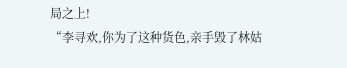局之上!
“李寻欢,你为了这种货色,亲手毁了林姑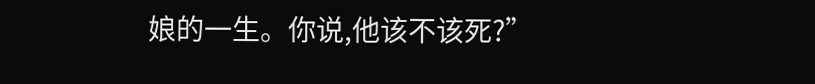娘的一生。你说,他该不该死?”